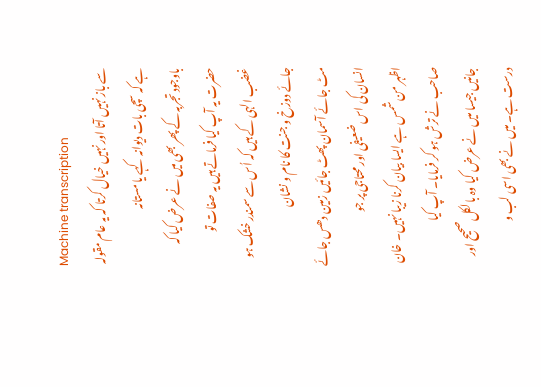Machine transcription
سے باز نہیں آتا اور نہیں خیال کرتا کہ یہ عام مقولہ ہے کہ سچی بات دیوانہ کہے یا مستانہ
باوجود تجربہ کے پھر بھی میں نے عرض کیا کہ حضرت یہ آپ کیا فرماتے ہیں یہ صفات تو
غضب الہی کے ہیں کہ اُس سے سمندر خشک ہو جائے دوزخ و جنت کا نام و نشان
مٹ جائے آسمان پھٹ جائیں زمین دھس جائے انسان کی اس ضعیفی اور محتاجی پر جو
اظہر من شمس ہے ایسا بیان کرنا زیبا نہیں۔ خان صاحب نے ترش ہو کر فرمایا۔ آپ کیا
جانیں جیسا میں نے عرض کیا وہ بالکل صحیح اور درست ہے۔ میں نے بھی اسی لب و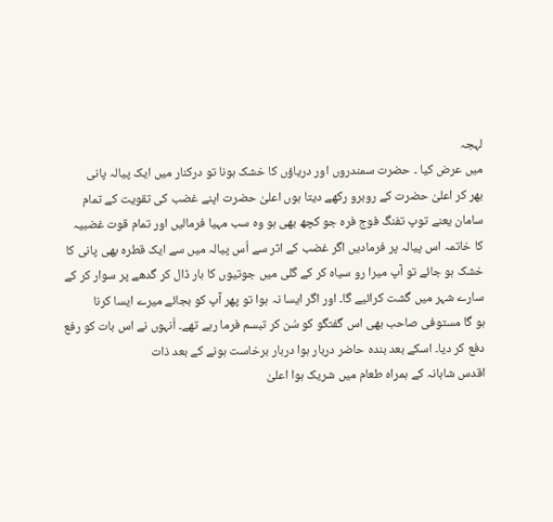لہجہ
میں عرض کیا ۔ حضرت سمندروں اور دریاؤں کا خشک ہونا تو درکنار میں ایک پیالہ پانی
بھر کر اعلیٰ حضرت کے روبرو رکھے دیتا ہوں اعلیٰ حضرت اپنے غضب کی تقویت کے تمام
سامان یعنے توپ تفنگ فوج فرہ جو کچھ بھی ہو وہ سب مہیا فرمالیں اور تمام قوت غضبیہ
کا خاتمہ اس پیالہ پر فرمادیں اگر غضب کے اثر سے اُس پیالہ میں سے ایک قطرہ بھی پانی کا
خشک ہو جائے تو آپ میرا رو سیاہ کر کے گلی میں جوتیوں کا ہار ڈال کر گدھے پر سوار کر کے
سارے شہر میں گشت کرائیے گا۔ اور اگر ایسا نہ ہوا تو پھر آپ کو بجائے میرے ایسا کرنا
ہو گا مستوفی صاحب بھی اس گفتگو کو سُن کر تبسم فرما رہے تھے۔ اُنہوں نے اس بات کو رفع
دفع کر دیا۔ اسکے بعد بندہ حاضر دربار ہوا دربار برخاست ہونے کے بعد ذات
اقدس شاہانہ کے ہمراہ طعام میں شریک ہوا اعلیٰ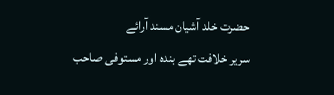حضرت خلد آشیان مسند آرائے
سریر خلافت تھے بندہ اور مستوفی صاحب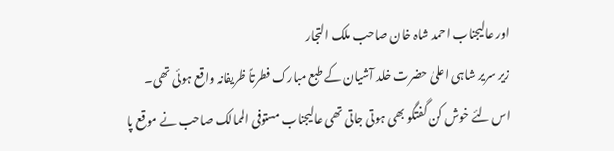اور عالیجناب احمد شاہ خان صاحب ملک التجار
زیر سریر شاہی اعلیٰ حضرت خلد آشیان کے طبع مبارک فطرتاً ظریفانہ واقع ہوئی تھی۔
اس لئے خوش کن گفتگو بھی ہوتی جاتی تھی عالیجناب مستوفی الممالک صاحب نے موقع پا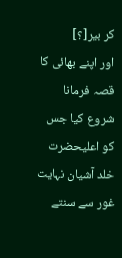کر بیر[؟]
اور اپنے بھائی کا قصہ فرمانا شروع کیا جس کو اعلیحضرت خلد آشیان نہایت غور سے سنتے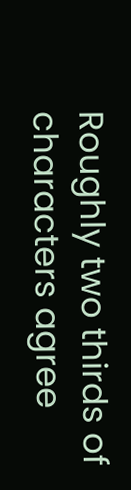Roughly two thirds of characters agree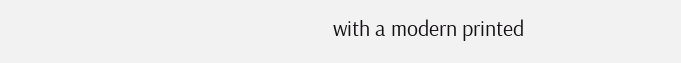with a modern printed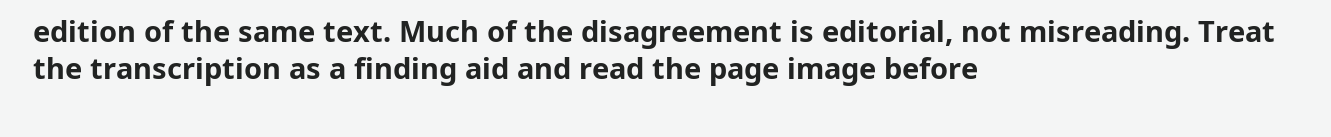edition of the same text. Much of the disagreement is editorial, not misreading. Treat the transcription as a finding aid and read the page image before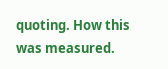quoting. How this was measured.